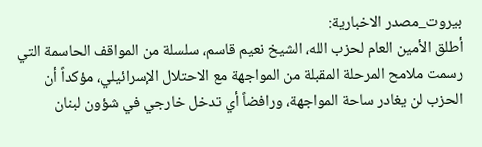بيروت_مصدر الاخبارية:
أطلق الأمين العام لحزب الله، الشيخ نعيم قاسم، سلسلة من المواقف الحاسمة التي رسمت ملامح المرحلة المقبلة من المواجهة مع الاحتلال الإسرائيلي، مؤكداً أن الحزب لن يغادر ساحة المواجهة، ورافضاً أي تدخل خارجي في شؤون لبنان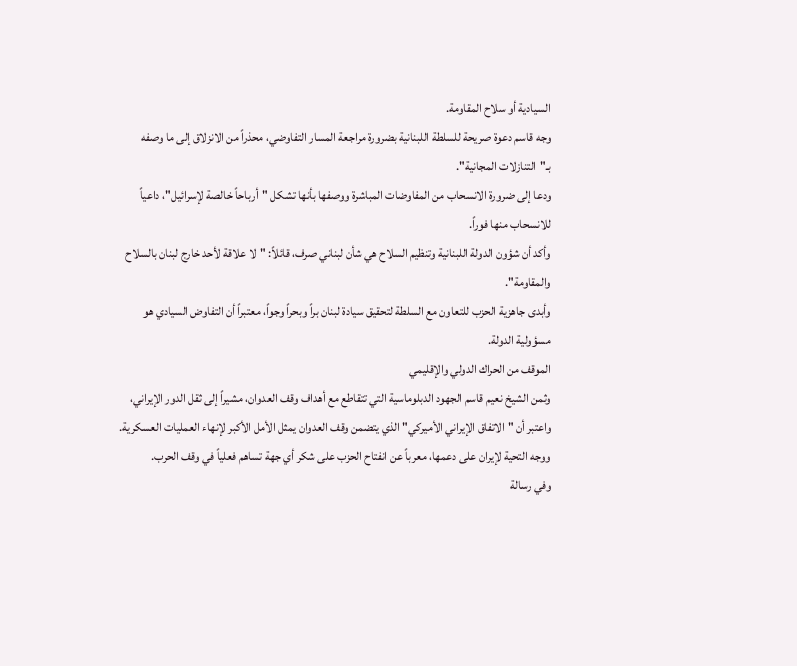السيادية أو سلاح المقاومة.
وجه قاسم دعوة صريحة للسلطة اللبنانية بضرورة مراجعة المسار التفاوضي، محذراً من الانزلاق إلى ما وصفه بـ"التنازلات المجانية".
ودعا إلى ضرورة الانسحاب من المفاوضات المباشرة ووصفها بأنها تشكل "أرباحاً خالصة لإسرائيل"، داعياً للانسحاب منها فوراً.
وأكد أن شؤون الدولة اللبنانية وتنظيم السلاح هي شأن لبناني صرف، قائلاً: "لا علاقة لأحد خارج لبنان بالسلاح والمقاومة".
وأبدى جاهزية الحزب للتعاون مع السلطة لتحقيق سيادة لبنان براً وبحراً وجواً، معتبراً أن التفاوض السيادي هو مسؤولية الدولة.
الموقف من الحراك الدولي والإقليمي
وثمن الشيخ نعيم قاسم الجهود الدبلوماسية التي تتقاطع مع أهداف وقف العدوان، مشيراً إلى ثقل الدور الإيراني، واعتبر أن "الاتفاق الإيراني الأميركي" الذي يتضمن وقف العدوان يمثل الأمل الأكبر لإنهاء العمليات العسكرية.
ووجه التحية لإيران على دعمها، معرباً عن انفتاح الحزب على شكر أي جهة تساهم فعلياً في وقف الحرب.
وفي رسالة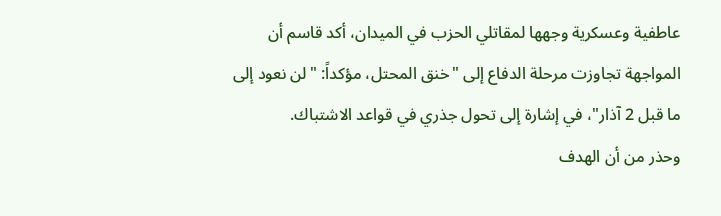عاطفية وعسكرية وجهها لمقاتلي الحزب في الميدان، أكد قاسم أن المواجهة تجاوزت مرحلة الدفاع إلى "خنق المحتل، مؤكداً: "لن نعود إلى ما قبل 2 آذار"، في إشارة إلى تحول جذري في قواعد الاشتباك.
وحذر من أن الهدف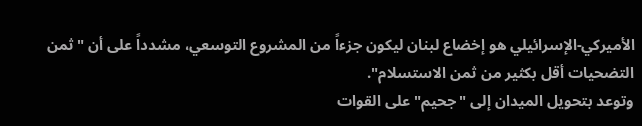الأميركي-الإسرائيلي هو إخضاع لبنان ليكون جزءاً من المشروع التوسعي، مشدداً على أن "ثمن التضحيات أقل بكثير من ثمن الاستسلام".
وتوعد بتحويل الميدان إلى "جحيم" على القوات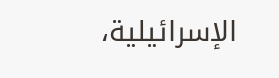الإسرائيلية،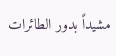مشيداً بدور الطائرات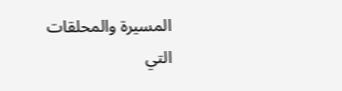المسيرة والمحلقات التي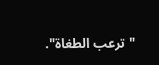"ترعب الطغاة".